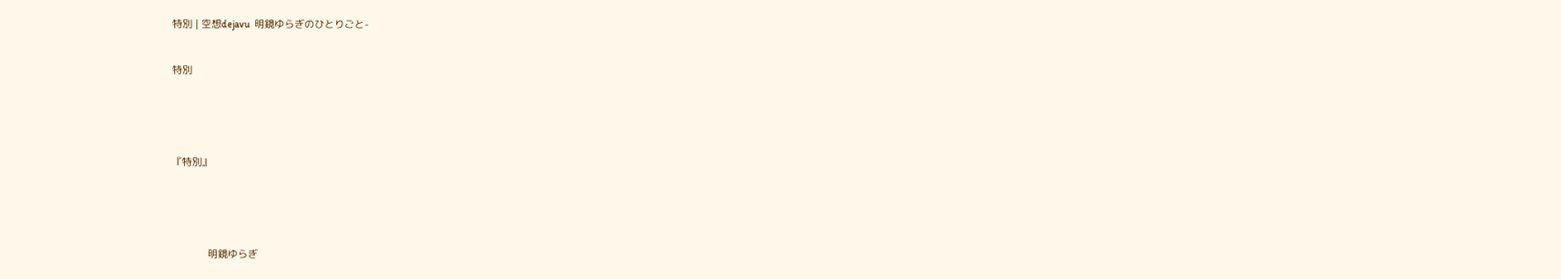特別 | 空想dejavu  明鏡ゆらぎのひとりごと-

特別



『特別』



            明鏡ゆらぎ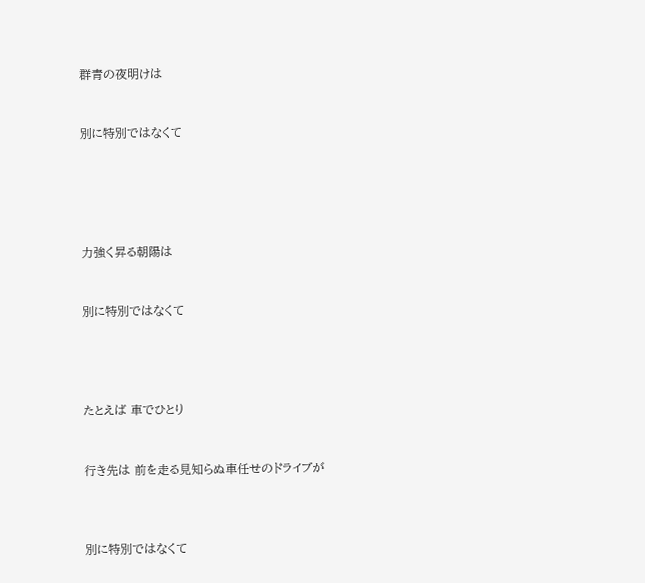群青の夜明けは


別に特別ではなくて





力強く昇る朝陽は


別に特別ではなくて




たとえば 車でひとり


行き先は 前を走る見知らぬ車任せのドライブが



別に特別ではなくて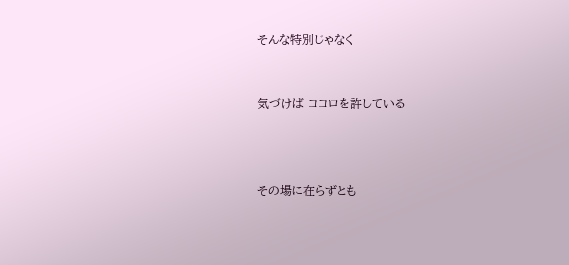そんな特別じゃなく


気づけば ココロを許している



その場に在らずとも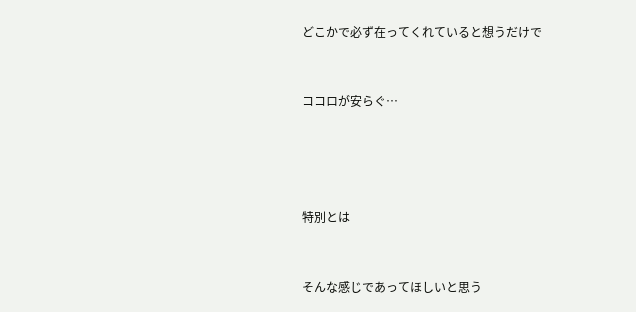どこかで必ず在ってくれていると想うだけで


ココロが安らぐ…




特別とは


そんな感じであってほしいと思う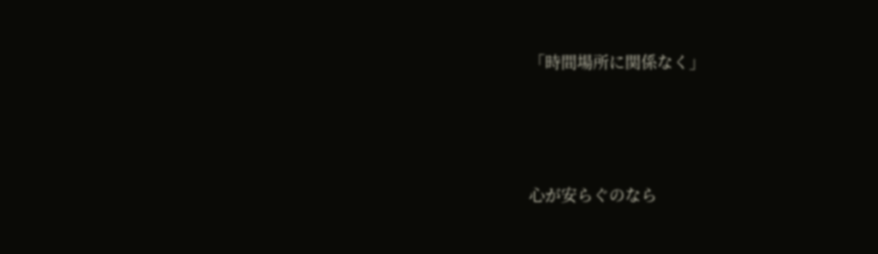「時間場所に関係なく」



心が安らぐのなら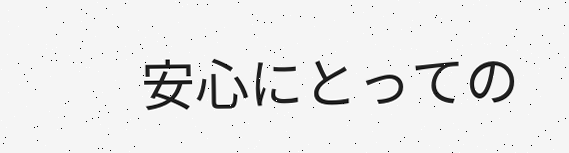安心にとっての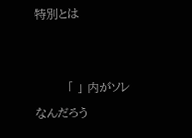特別とは


        「 」 内がソレなんだろう